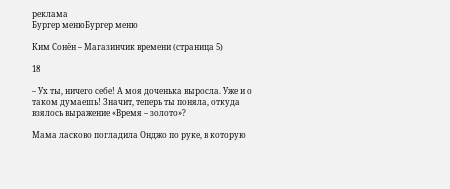реклама
Бургер менюБургер меню

Ким Сонён – Магазинчик времени (страница 5)

18

– Ух ты, ничего себе! А моя доченька выросла. Уже и о таком думаешь! Значит, теперь ты поняла, откуда взялось выражение «Время – золото»?

Мама ласково погладила Онджо по руке, в которую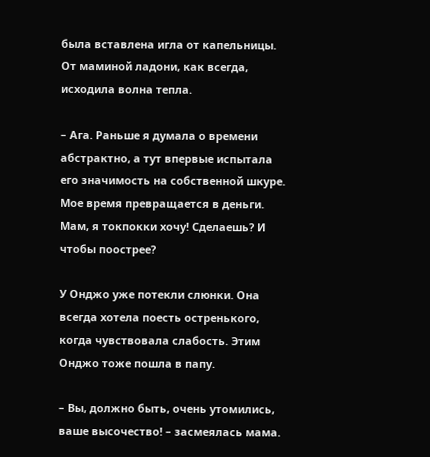была вставлена игла от капельницы. От маминой ладони, как всегда, исходила волна тепла.

– Ага. Раньше я думала о времени абстрактно, а тут впервые испытала его значимость на собственной шкуре. Мое время превращается в деньги. Мам, я токпокки хочу! Сделаешь? И чтобы поострее?

У Онджо уже потекли слюнки. Она всегда хотела поесть остренького, когда чувствовала слабость. Этим Онджо тоже пошла в папу.

– Вы, должно быть, очень утомились, ваше высочество! – засмеялась мама.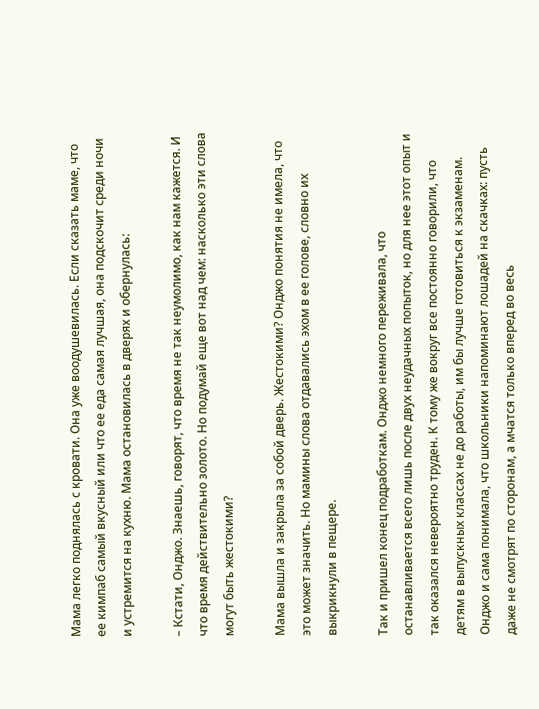Мама легко поднялась с кровати. Она уже воодушевилась. Если сказать маме, что ее кимпаб самый вкусный или что ее еда самая лучшая, она подскочит среди ночи и устремится на кухню. Мама остановилась в дверях и обернулась:

– Кстати, Онджо. Знаешь, говорят, что время не так неумолимо, как нам кажется. И что время действительно золото. Но подумай еще вот над чем: насколько эти слова могут быть жестокими?

Мама вышла и закрыла за собой дверь. Жестокими? Онджо понятия не имела, что это может значить. Но мамины слова отдавались эхом в ее голове, словно их выкрикнули в пещере.

Так и пришел конец подработкам. Онджо немного переживала, что останавливается всего лишь после двух неудачных попыток, но для нее этот опыт и так оказался невероятно труден. К тому же вокруг все постоянно говорили, что детям в выпускных классах не до работы, им бы лучше готовиться к экзаменам. Онджо и сама понимала, что школьники напоминают лошадей на скачках: пусть даже не смотрят по сторонам, а мчатся только вперед во весь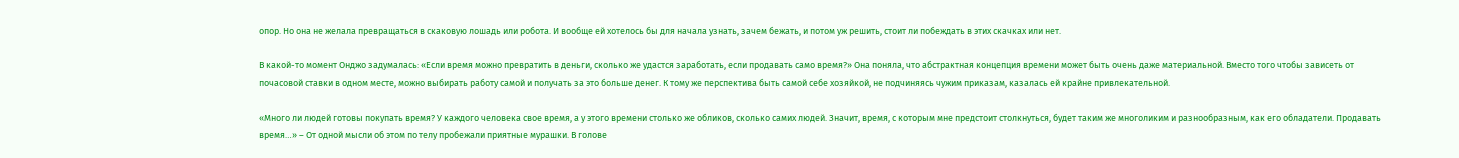опор. Но она не желала превращаться в скаковую лошадь или робота. И вообще ей хотелось бы для начала узнать, зачем бежать, и потом уж решить, стоит ли побеждать в этих скачках или нет.

В какой-то момент Онджо задумалась: «Если время можно превратить в деньги, сколько же удастся заработать, если продавать само время?» Она поняла, что абстрактная концепция времени может быть очень даже материальной. Вместо того чтобы зависеть от почасовой ставки в одном месте, можно выбирать работу самой и получать за это больше денег. К тому же перспектива быть самой себе хозяйкой, не подчиняясь чужим приказам, казалась ей крайне привлекательной.

«Много ли людей готовы покупать время? У каждого человека свое время, а у этого времени столько же обликов, сколько самих людей. Значит, время, с которым мне предстоит столкнуться, будет таким же многоликим и разнообразным, как его обладатели. Продавать время…» – От одной мысли об этом по телу пробежали приятные мурашки. В голове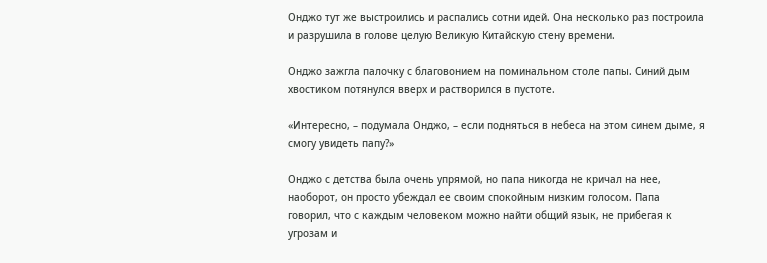Онджо тут же выстроились и распались сотни идей. Она несколько раз построила и разрушила в голове целую Великую Китайскую стену времени.

Онджо зажгла палочку с благовонием на поминальном столе папы. Синий дым хвостиком потянулся вверх и растворился в пустоте.

«Интересно, – подумала Онджо, – если подняться в небеса на этом синем дыме, я смогу увидеть папу?»

Онджо с детства была очень упрямой, но папа никогда не кричал на нее, наоборот, он просто убеждал ее своим спокойным низким голосом. Папа говорил, что с каждым человеком можно найти общий язык, не прибегая к угрозам и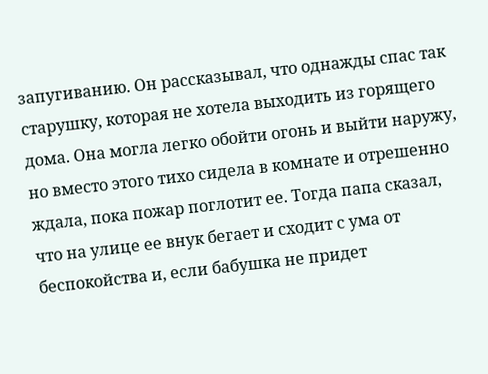запугиванию. Он рассказывал, что однажды спас так старушку, которая не хотела выходить из горящего дома. Она могла легко обойти огонь и выйти наружу, но вместо этого тихо сидела в комнате и отрешенно ждала, пока пожар поглотит ее. Тогда папа сказал, что на улице ее внук бегает и сходит с ума от беспокойства и, если бабушка не придет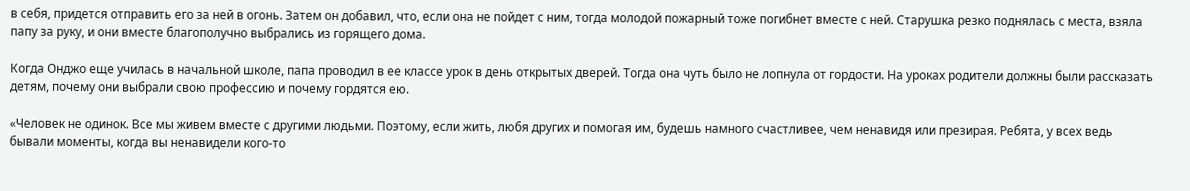в себя, придется отправить его за ней в огонь. Затем он добавил, что, если она не пойдет с ним, тогда молодой пожарный тоже погибнет вместе с ней. Старушка резко поднялась с места, взяла папу за руку, и они вместе благополучно выбрались из горящего дома.

Когда Онджо еще училась в начальной школе, папа проводил в ее классе урок в день открытых дверей. Тогда она чуть было не лопнула от гордости. На уроках родители должны были рассказать детям, почему они выбрали свою профессию и почему гордятся ею.

«Человек не одинок. Все мы живем вместе с другими людьми. Поэтому, если жить, любя других и помогая им, будешь намного счастливее, чем ненавидя или презирая. Ребята, у всех ведь бывали моменты, когда вы ненавидели кого-то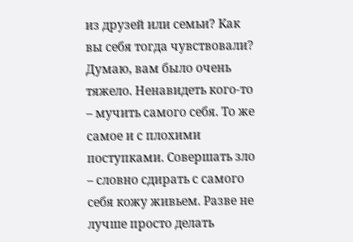из друзей или семьи? Как вы себя тогда чувствовали? Думаю, вам было очень тяжело. Ненавидеть кого-то – мучить самого себя. То же самое и с плохими поступками. Совершать зло – словно сдирать с самого себя кожу живьем. Разве не лучше просто делать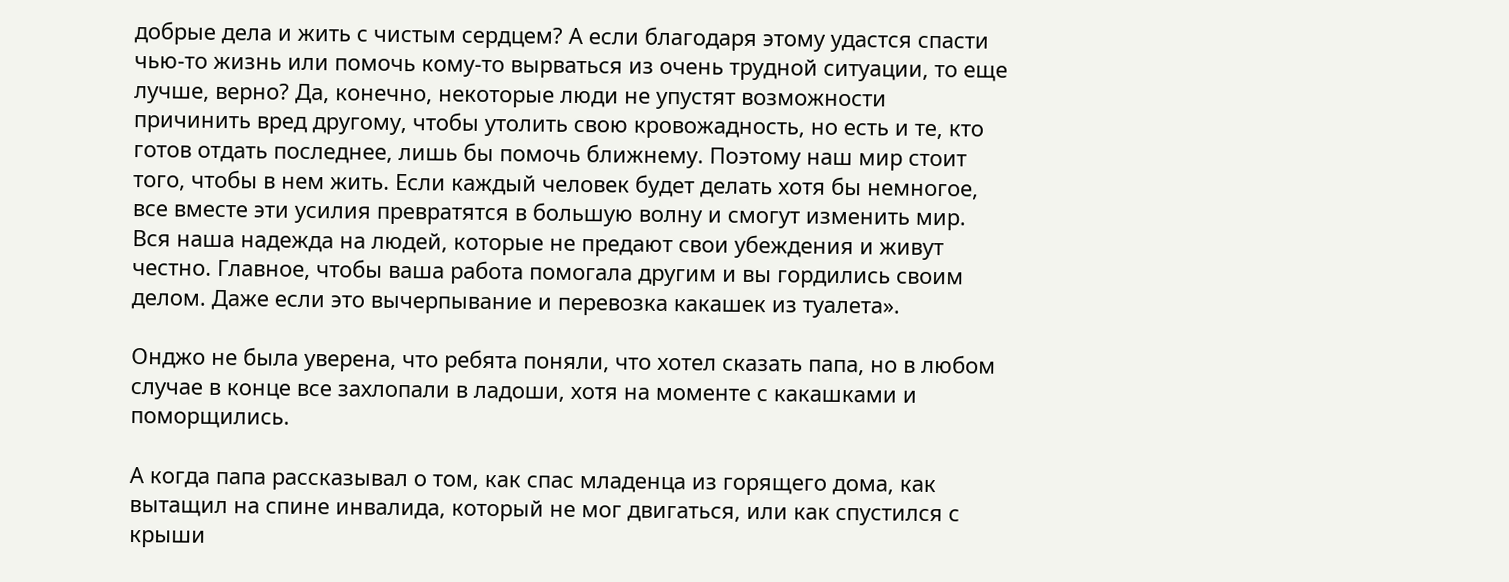добрые дела и жить с чистым сердцем? А если благодаря этому удастся спасти чью-то жизнь или помочь кому-то вырваться из очень трудной ситуации, то еще лучше, верно? Да, конечно, некоторые люди не упустят возможности причинить вред другому, чтобы утолить свою кровожадность, но есть и те, кто готов отдать последнее, лишь бы помочь ближнему. Поэтому наш мир стоит того, чтобы в нем жить. Если каждый человек будет делать хотя бы немногое, все вместе эти усилия превратятся в большую волну и смогут изменить мир. Вся наша надежда на людей, которые не предают свои убеждения и живут честно. Главное, чтобы ваша работа помогала другим и вы гордились своим делом. Даже если это вычерпывание и перевозка какашек из туалета».

Онджо не была уверена, что ребята поняли, что хотел сказать папа, но в любом случае в конце все захлопали в ладоши, хотя на моменте с какашками и поморщились.

А когда папа рассказывал о том, как спас младенца из горящего дома, как вытащил на спине инвалида, который не мог двигаться, или как спустился с крыши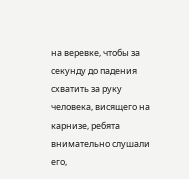на веревке, чтобы за секунду до падения схватить за руку человека, висящего на карнизе, ребята внимательно слушали его,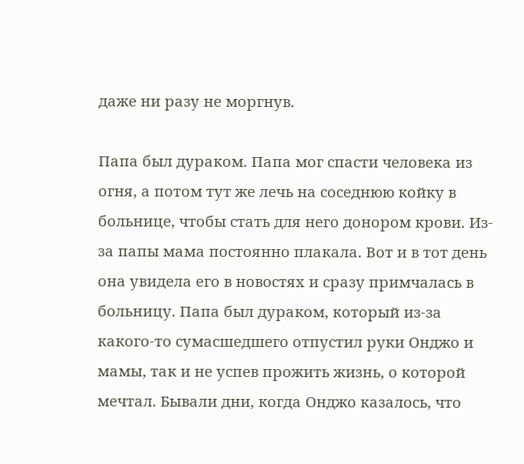даже ни разу не моргнув.

Папа был дураком. Папа мог спасти человека из огня, а потом тут же лечь на соседнюю койку в больнице, чтобы стать для него донором крови. Из-за папы мама постоянно плакала. Вот и в тот день она увидела его в новостях и сразу примчалась в больницу. Папа был дураком, который из-за какого-то сумасшедшего отпустил руки Онджо и мамы, так и не успев прожить жизнь, о которой мечтал. Бывали дни, когда Онджо казалось, что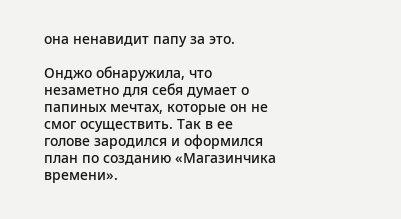она ненавидит папу за это.

Онджо обнаружила, что незаметно для себя думает о папиных мечтах, которые он не смог осуществить. Так в ее голове зародился и оформился план по созданию «Магазинчика времени».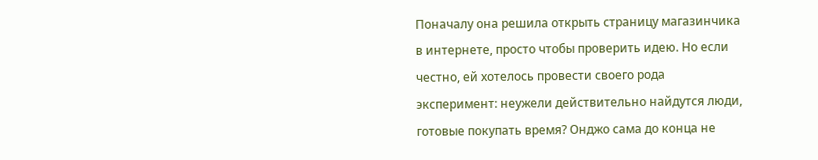Поначалу она решила открыть страницу магазинчика в интернете, просто чтобы проверить идею. Но если честно, ей хотелось провести своего рода эксперимент: неужели действительно найдутся люди, готовые покупать время? Онджо сама до конца не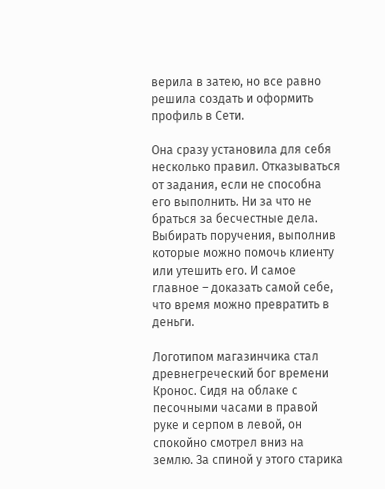верила в затею, но все равно решила создать и оформить профиль в Сети.

Она сразу установила для себя несколько правил. Отказываться от задания, если не способна его выполнить. Ни за что не браться за бесчестные дела. Выбирать поручения, выполнив которые можно помочь клиенту или утешить его. И самое главное – доказать самой себе, что время можно превратить в деньги.

Логотипом магазинчика стал древнегреческий бог времени Кронос. Сидя на облаке с песочными часами в правой руке и серпом в левой, он спокойно смотрел вниз на землю. За спиной у этого старика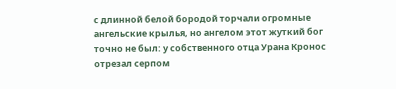с длинной белой бородой торчали огромные ангельские крылья, но ангелом этот жуткий бог точно не был: у собственного отца Урана Кронос отрезал серпом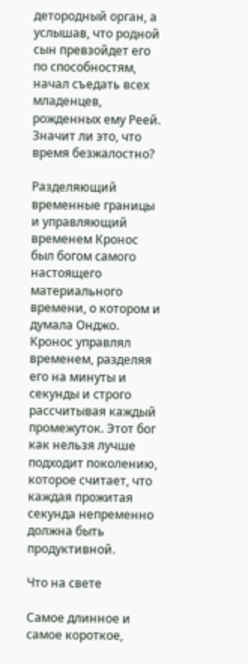детородный орган, а услышав, что родной сын превзойдет его по способностям, начал съедать всех младенцев, рожденных ему Реей. Значит ли это, что время безжалостно?

Разделяющий временные границы и управляющий временем Кронос был богом самого настоящего материального времени, о котором и думала Онджо. Кронос управлял временем, разделяя его на минуты и секунды и строго рассчитывая каждый промежуток. Этот бог как нельзя лучше подходит поколению, которое считает, что каждая прожитая секунда непременно должна быть продуктивной.

Что на свете

Самое длинное и самое короткое,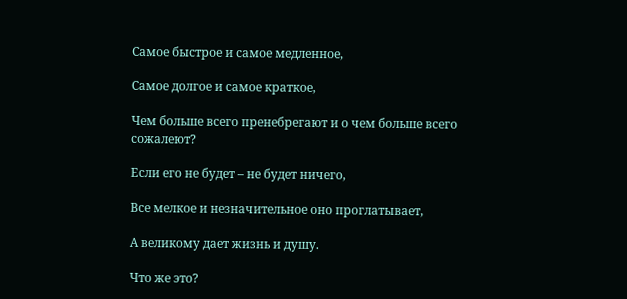Самое быстрое и самое медленное,

Самое долгое и самое краткое,

Чем больше всего пренебрегают и о чем больше всего сожалеют?

Если его не будет – не будет ничего,

Все мелкое и незначительное оно проглатывает,

А великому дает жизнь и душу.

Что же это?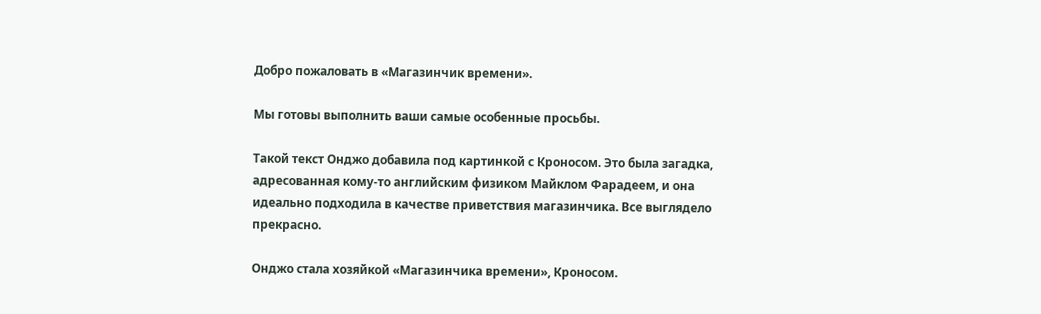Добро пожаловать в «Магазинчик времени».

Мы готовы выполнить ваши самые особенные просьбы.

Такой текст Онджо добавила под картинкой с Кроносом. Это была загадка, адресованная кому-то английским физиком Майклом Фарадеем, и она идеально подходила в качестве приветствия магазинчика. Все выглядело прекрасно.

Онджо стала хозяйкой «Магазинчика времени», Кроносом.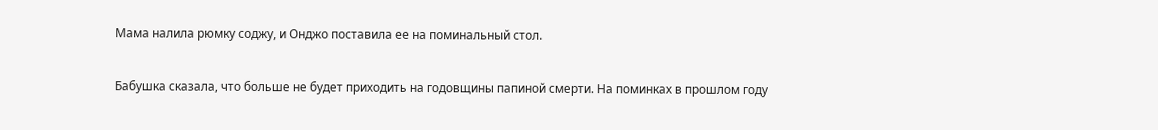Мама налила рюмку соджу, и Онджо поставила ее на поминальный стол.

Бабушка сказала, что больше не будет приходить на годовщины папиной смерти. На поминках в прошлом году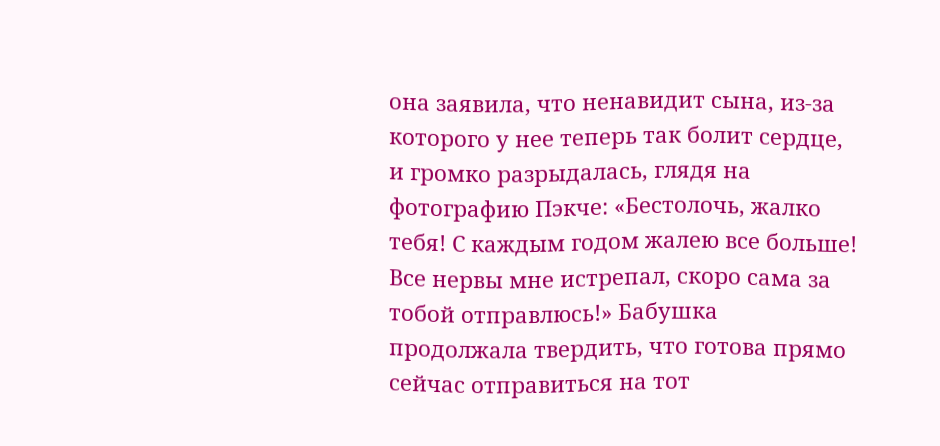она заявила, что ненавидит сына, из-за которого у нее теперь так болит сердце, и громко разрыдалась, глядя на фотографию Пэкче: «Бестолочь, жалко тебя! С каждым годом жалею все больше! Все нервы мне истрепал, скоро сама за тобой отправлюсь!» Бабушка продолжала твердить, что готова прямо сейчас отправиться на тот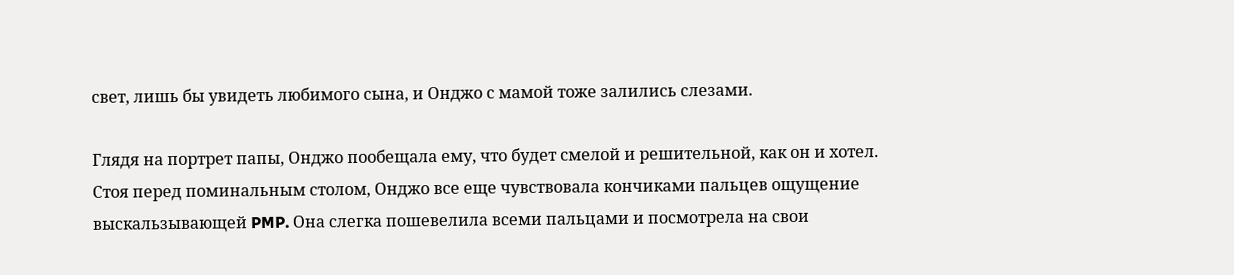свет, лишь бы увидеть любимого сына, и Онджо с мамой тоже залились слезами.

Глядя на портрет папы, Онджо пообещала ему, что будет смелой и решительной, как он и хотел. Стоя перед поминальным столом, Онджо все еще чувствовала кончиками пальцев ощущение выскальзывающей PMP. Она слегка пошевелила всеми пальцами и посмотрела на свои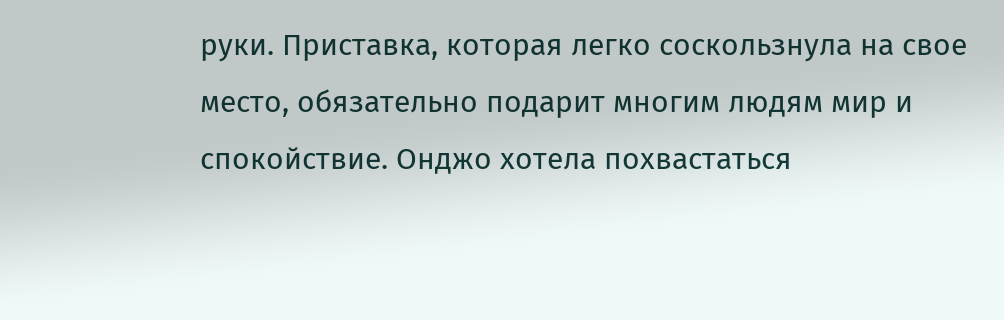руки. Приставка, которая легко соскользнула на свое место, обязательно подарит многим людям мир и спокойствие. Онджо хотела похвастаться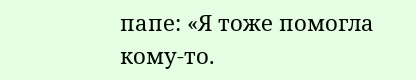папе: «Я тоже помогла кому-то.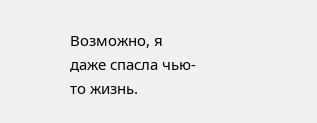Возможно, я даже спасла чью-то жизнь.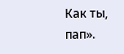Как ты, пап».